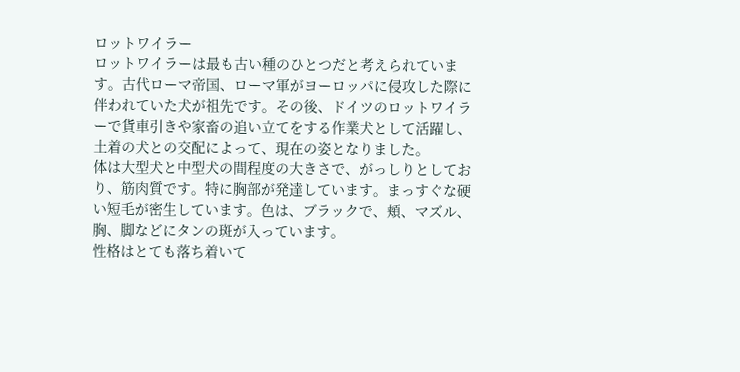ロットワイラー
ロットワイラーは最も古い種のひとつだと考えられています。古代ローマ帝国、ローマ軍がヨーロッパに侵攻した際に伴われていた犬が祖先です。その後、ドイツのロットワイラーで貨車引きや家畜の追い立てをする作業犬として活躍し、土着の犬との交配によって、現在の姿となりました。
体は大型犬と中型犬の間程度の大きさで、がっしりとしており、筋肉質です。特に胸部が発達しています。まっすぐな硬い短毛が密生しています。色は、ブラックで、頬、マズル、胸、脚などにタンの斑が入っています。
性格はとても落ち着いて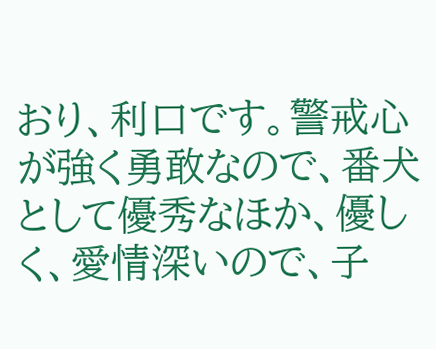おり、利口です。警戒心が強く勇敢なので、番犬として優秀なほか、優しく、愛情深いので、子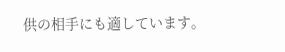供の相手にも適しています。